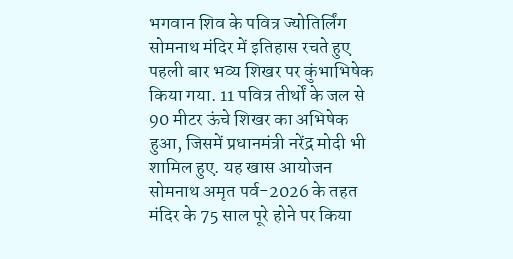भगवान शिव के पवित्र ज्योतिर्लिंग सोमनाथ मंदिर में इतिहास रचते हुए पहली बार भव्य शिखर पर कुंभाभिषेक किया गया. 11 पवित्र तीर्थों के जल से 90 मीटर ऊंचे शिखर का अभिषेक हुआ, जिसमें प्रधानमंत्री नरेंद्र मोदी भी शामिल हुए. यह खास आयोजन सोमनाथ अमृत पर्व-2026 के तहत मंदिर के 75 साल पूरे होने पर किया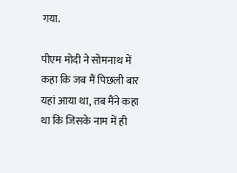गया.

पीएम मोदी ने सोमनाथ में कहा कि जब मैं पिछली बार यहां आया था, तब मैंने कहा था कि जिसके नाम में ही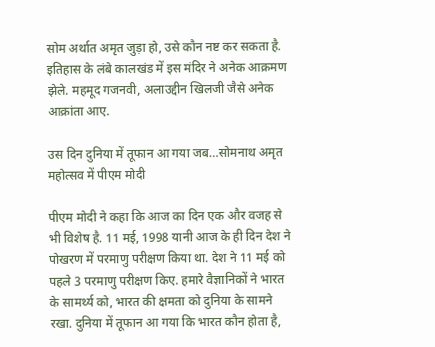सोम अर्थात अमृत जुड़ा हो, उसे कौन नष्ट कर सकता है. इतिहास के लंबे कालखंड में इस मंदिर ने अनेक आक्रमण झेले. महमूद गजनवी, अलाउद्दीन खिलजी जैसे अनेक आक्रांता आए.

उस दिन दुनिया में तूफान आ गया जब…सोमनाथ अमृत महोत्सव में पीएम मोदी

पीएम मोदी ने कहा कि आज का दिन एक और वजह से भी विशेष है. 11 मई, 1998 यानी आज के ही दिन देश ने पोखरण में परमाणु परीक्षण किया था. देश ने 11 मई को पहले 3 परमाणु परीक्षण किए. हमारे वैज्ञानिकों ने भारत के सामर्थ्य को, भारत की क्षमता को दुनिया के सामने रखा. दुनिया में तूफान आ गया कि भारत कौन होता है,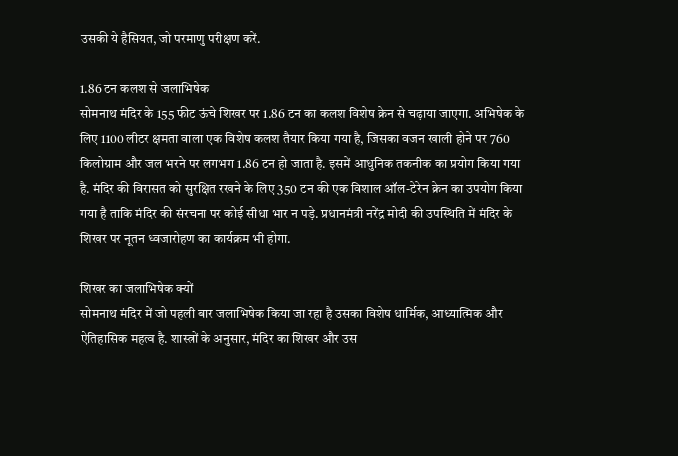उसकी ये हैसियत, जो परमाणु परीक्षण करें.

1.86 टन कलश से जलाभिषेक
सोमनाथ मंदिर के 155 फीट ऊंचे शिखर पर 1.86 टन का कलश विशेष क्रेन से चढ़ाया जाएगा. अभिषेक के लिए 1100 लीटर क्षमता वाला एक विशेष कलश तैयार किया गया है, जिसका वजन खाली होने पर 760 किलोग्राम और जल भरने पर लगभग 1.86 टन हो जाता है. इसमें आधुनिक तकनीक का प्रयोग किया गया है. मंदिर की विरासत को सुरक्षित रखने के लिए 350 टन की एक विशाल ऑल-टेरेन क्रेन का उपयोग किया गया है ताकि मंदिर की संरचना पर कोई सीधा भार न पड़े. प्रधानमंत्री नरेंद्र मोदी की उपस्थिति में मंदिर के शिखर पर नूतन ध्वजारोहण का कार्यक्रम भी होगा.

शिखर का जलाभिषेक क्यों
सोमनाथ मंदिर में जो पहली बार जलाभिषेक किया जा रहा है उसका विशेष धार्मिक, आध्यात्मिक और ऐतिहासिक महत्व है. शास्त्रों के अनुसार, मंदिर का शिखर और उस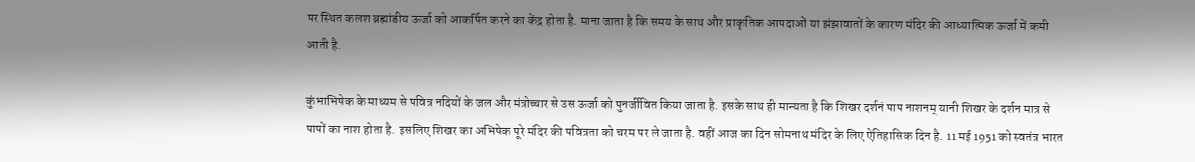पर स्थित कलश ब्रह्मांडीय ऊर्जा को आकर्षित करने का केंद्र होता है. माना जाता है कि समय के साथ और प्राकृतिक आपदाओं या झंझावातों के कारण मंदिर की आध्यात्मिक ऊर्जा में कमी आती है.

कुंभाभिषेक के माध्यम से पवित्र नदियों के जल और मंत्रोच्चार से उस ऊर्जा को पुनर्जीवित किया जाता है. इसके साथ ही मान्यता है कि शिखर दर्शनं पाप नाशनम् यानी शिखर के दर्शन मात्र से पापों का नाश होता है. इसलिए शिखर का अभिषेक पूरे मंदिर की पवित्रता को चरम पर ले जाता है. वहीं आज का दिन सोमनाथ मंदिर के लिए ऐतिहासिक दिन है. 11 मई 1951 को स्वतंत्र भारत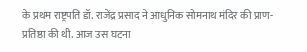के प्रथम राष्ट्रपति डॉ. राजेंद्र प्रसाद ने आधुनिक सोमनाथ मंदिर की प्राण-प्रतिष्ठा की थी. आज उस घटना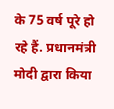के 75 वर्ष पूरे हो रहे हैं. प्रधानमंत्री मोदी द्वारा किया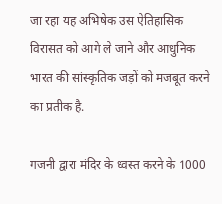जा रहा यह अभिषेक उस ऐतिहासिक विरासत को आगे ले जाने और आधुनिक भारत की सांस्कृतिक जड़ों को मजबूत करने का प्रतीक है.

गजनी द्वारा मंदिर के ध्वस्त करने के 1000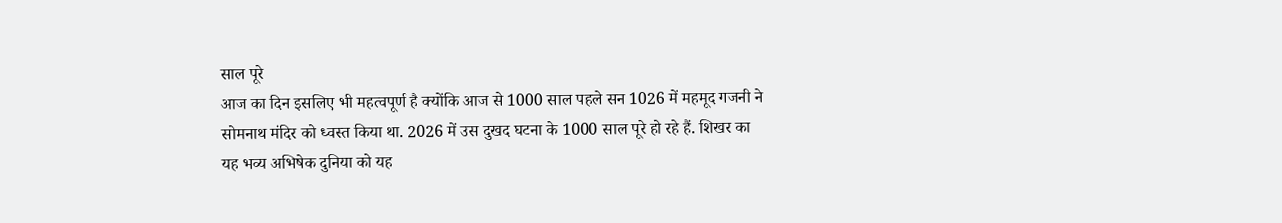साल पूरे
आज का दिन इसलिए भी महत्वपूर्ण है क्योंकि आज से 1000 साल पहले सन 1026 में महमूद गजनी ने सोमनाथ मंदिर को ध्वस्त किया था. 2026 में उस दुखद घटना के 1000 साल पूरे हो रहे हैं. शिखर का यह भव्य अभिषेक दुनिया को यह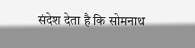संदेश देता है कि सोमनाथ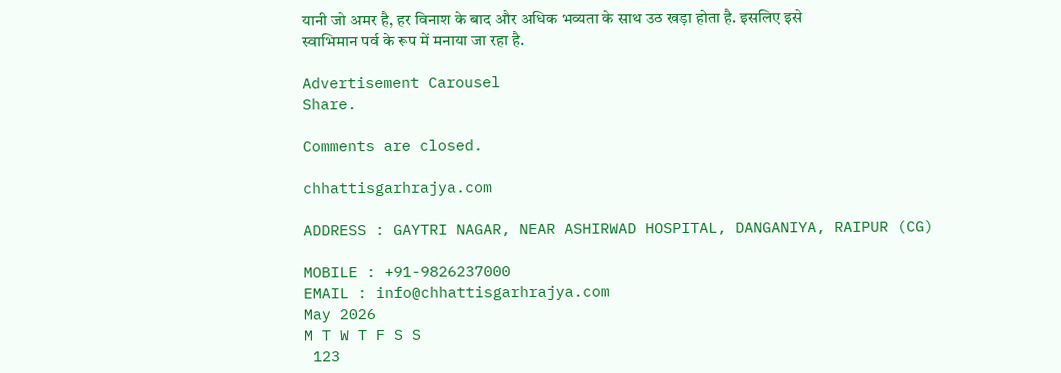यानी जो अमर है, हर विनाश के बाद और अधिक भव्यता के साथ उठ खड़ा होता है. इसलिए इसे स्वाभिमान पर्व के रूप में मनाया जा रहा है.

Advertisement Carousel
Share.

Comments are closed.

chhattisgarhrajya.com

ADDRESS : GAYTRI NAGAR, NEAR ASHIRWAD HOSPITAL, DANGANIYA, RAIPUR (CG)

MOBILE : +91-9826237000
EMAIL : info@chhattisgarhrajya.com
May 2026
M T W T F S S
 123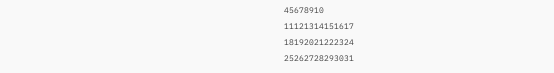45678910
11121314151617
18192021222324
25262728293031